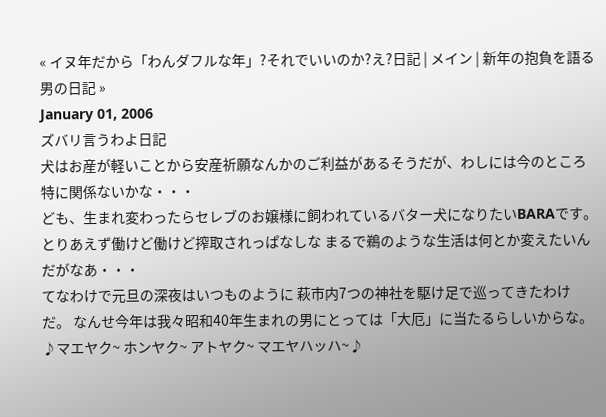« イヌ年だから「わんダフルな年」?それでいいのか?え?日記 | メイン | 新年の抱負を語る男の日記 »
January 01, 2006
ズバリ言うわよ日記
犬はお産が軽いことから安産祈願なんかのご利益があるそうだが、わしには今のところ特に関係ないかな・・・
ども、生まれ変わったらセレブのお嬢様に飼われているバター犬になりたいBARAです。とりあえず働けど働けど搾取されっぱなしな まるで鵜のような生活は何とか変えたいんだがなあ・・・
てなわけで元旦の深夜はいつものように 萩市内7つの神社を駆け足で巡ってきたわけだ。 なんせ今年は我々昭和40年生まれの男にとっては「大厄」に当たるらしいからな。
♪マエヤク~ ホンヤク~ アトヤク~ マエヤハッハ~♪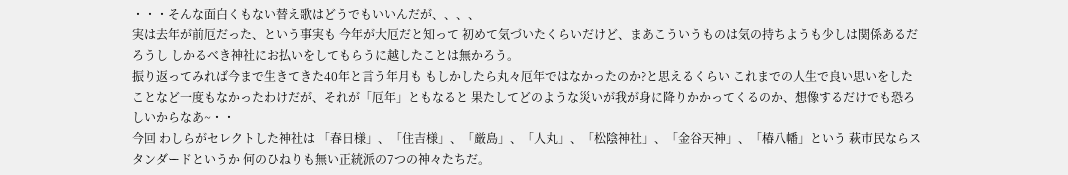・・・そんな面白くもない替え歌はどうでもいいんだが、、、、
実は去年が前厄だった、という事実も 今年が大厄だと知って 初めて気づいたくらいだけど、まあこういうものは気の持ちようも少しは関係あるだろうし しかるべき神社にお払いをしてもらうに越したことは無かろう。
振り返ってみれば今まで生きてきた40年と言う年月も もしかしたら丸々厄年ではなかったのか?と思えるくらい これまでの人生で良い思いをしたことなど一度もなかったわけだが、それが「厄年」ともなると 果たしてどのような災いが我が身に降りかかってくるのか、想像するだけでも恐ろしいからなあ~・・
今回 わしらがセレクトした神社は 「春日様」、「住吉様」、「厳島」、「人丸」、「松陰神社」、「金谷天神」、「椿八幡」という 萩市民ならスタンダードというか 何のひねりも無い正統派の7つの神々たちだ。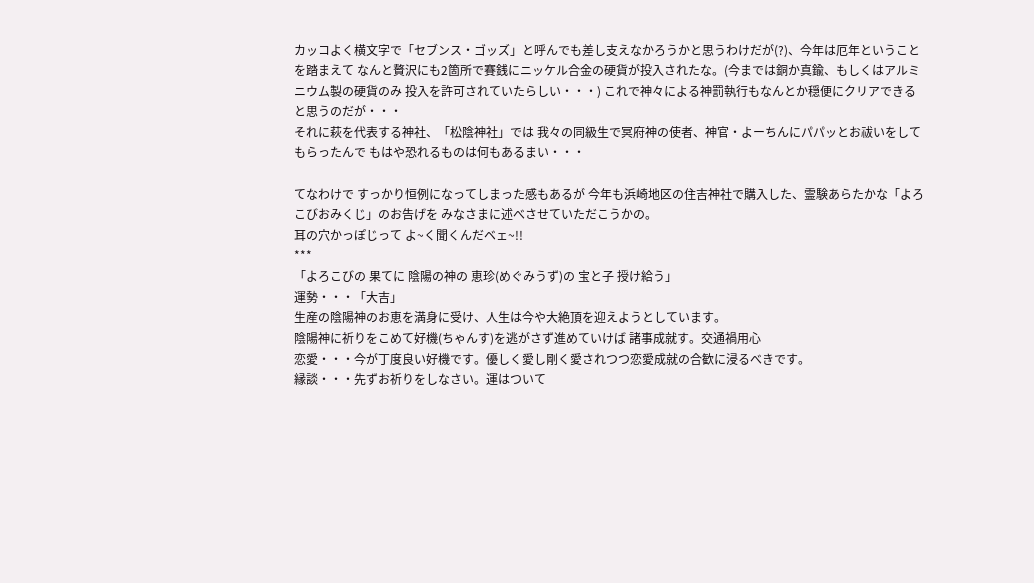カッコよく横文字で「セブンス・ゴッズ」と呼んでも差し支えなかろうかと思うわけだが(?)、今年は厄年ということを踏まえて なんと贅沢にも2箇所で賽銭にニッケル合金の硬貨が投入されたな。(今までは銅か真鍮、もしくはアルミニウム製の硬貨のみ 投入を許可されていたらしい・・・) これで神々による神罰執行もなんとか穏便にクリアできると思うのだが・・・
それに萩を代表する神社、「松陰神社」では 我々の同級生で冥府神の使者、神官・よーちんにパパッとお祓いをしてもらったんで もはや恐れるものは何もあるまい・・・

てなわけで すっかり恒例になってしまった感もあるが 今年も浜崎地区の住吉神社で購入した、霊験あらたかな「よろこびおみくじ」のお告げを みなさまに述べさせていただこうかの。
耳の穴かっぽじって よ~く聞くんだベェ~!!
***
「よろこびの 果てに 陰陽の神の 恵珍(めぐみうず)の 宝と子 授け給う」
運勢・・・「大吉」
生産の陰陽神のお恵を満身に受け、人生は今や大絶頂を迎えようとしています。
陰陽神に祈りをこめて好機(ちゃんす)を逃がさず進めていけば 諸事成就す。交通禍用心
恋愛・・・今が丁度良い好機です。優しく愛し剛く愛されつつ恋愛成就の合歓に浸るべきです。
縁談・・・先ずお祈りをしなさい。運はついて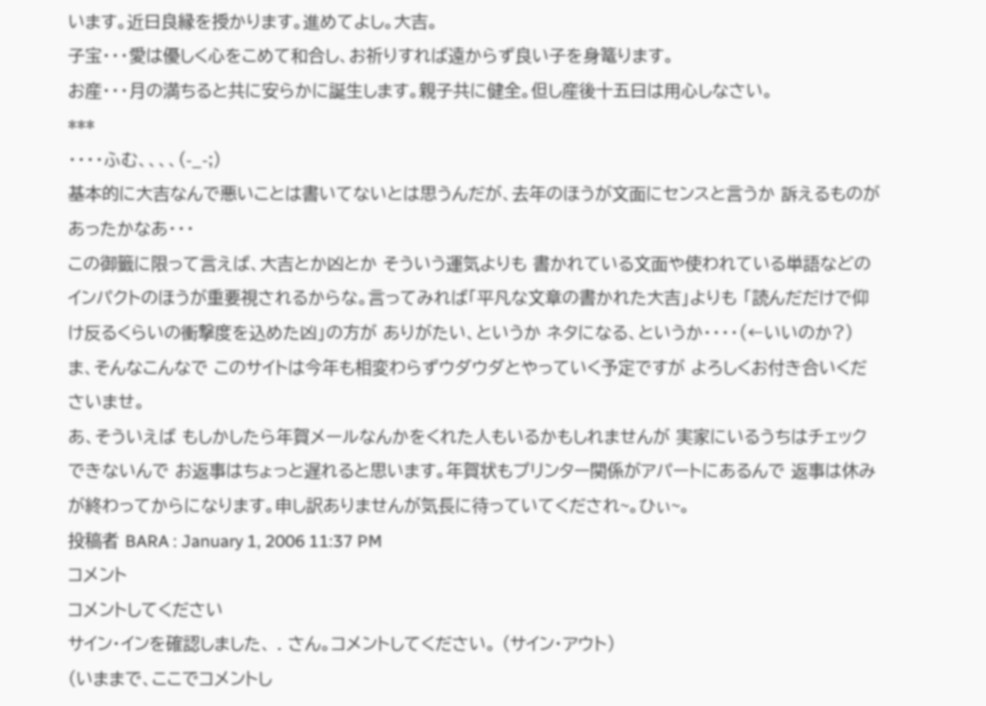います。近日良縁を授かります。進めてよし。大吉。
子宝・・・愛は優しく心をこめて和合し、お祈りすれば遠からず良い子を身篭ります。
お産・・・月の満ちると共に安らかに誕生します。親子共に健全。但し産後十五日は用心しなさい。
***
・・・・ふむ、、、、(-_-;)
基本的に大吉なんで悪いことは書いてないとは思うんだが、去年のほうが文面にセンスと言うか 訴えるものがあったかなあ・・・
この御籤に限って言えば、大吉とか凶とか そういう運気よりも 書かれている文面や使われている単語などのインパクトのほうが重要視されるからな。言ってみれば「平凡な文章の書かれた大吉」よりも 「読んだだけで仰け反るくらいの衝撃度を込めた凶」の方が ありがたい、というか ネタになる、というか・・・・(←いいのか?)
ま、そんなこんなで このサイトは今年も相変わらずウダウダとやっていく予定ですが よろしくお付き合いくださいませ。
あ、そういえば もしかしたら年賀メールなんかをくれた人もいるかもしれませんが 実家にいるうちはチェックできないんで お返事はちょっと遅れると思います。年賀状もプリンター関係がアパートにあるんで 返事は休みが終わってからになります。申し訳ありませんが気長に待っていてくだされ~。ひぃ~。
投稿者 BARA : January 1, 2006 11:37 PM
コメント
コメントしてください
サイン・インを確認しました、 . さん。コメントしてください。 (サイン・アウト)
(いままで、ここでコメントし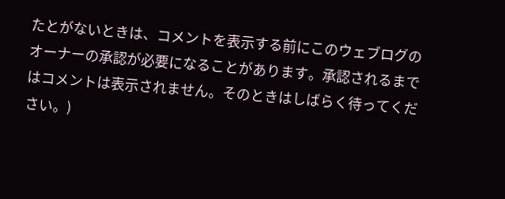たとがないときは、コメントを表示する前にこのウェブログのオーナーの承認が必要になることがあります。承認されるまではコメントは表示されません。そのときはしばらく待ってください。)